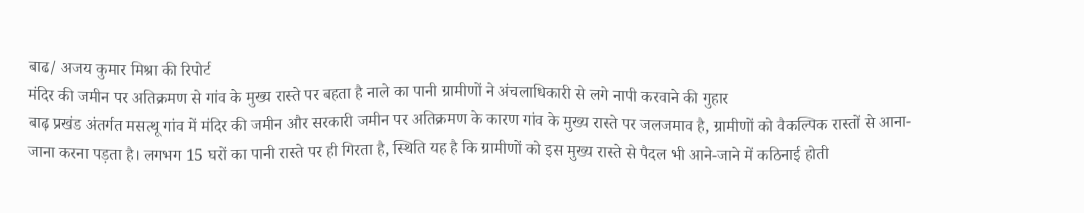बाढ/ अजय कुमार मिश्रा की रिपोर्ट
मंदिर की जमीन पर अतिक्रमण से गांव के मुख्य रास्ते पर बहता है नाले का पानी ग्रामीणों ने अंचलाधिकारी से लगे नापी करवाने की गुहार
बाढ़ प्रखंड अंतर्गत मसत्थू गांव में मंदिर की जमीन और सरकारी जमीन पर अतिक्रमण के कारण गांव के मुख्य रास्ते पर जलजमाव है, ग्रामीणों को वैकल्पिक रास्तों से आना-जाना करना पड़ता है। लगभग 15 घरों का पानी रास्ते पर ही गिरता है, स्थिति यह है कि ग्रामीणों को इस मुख्य रास्ते से पैदल भी आने-जाने में कठिनाई होती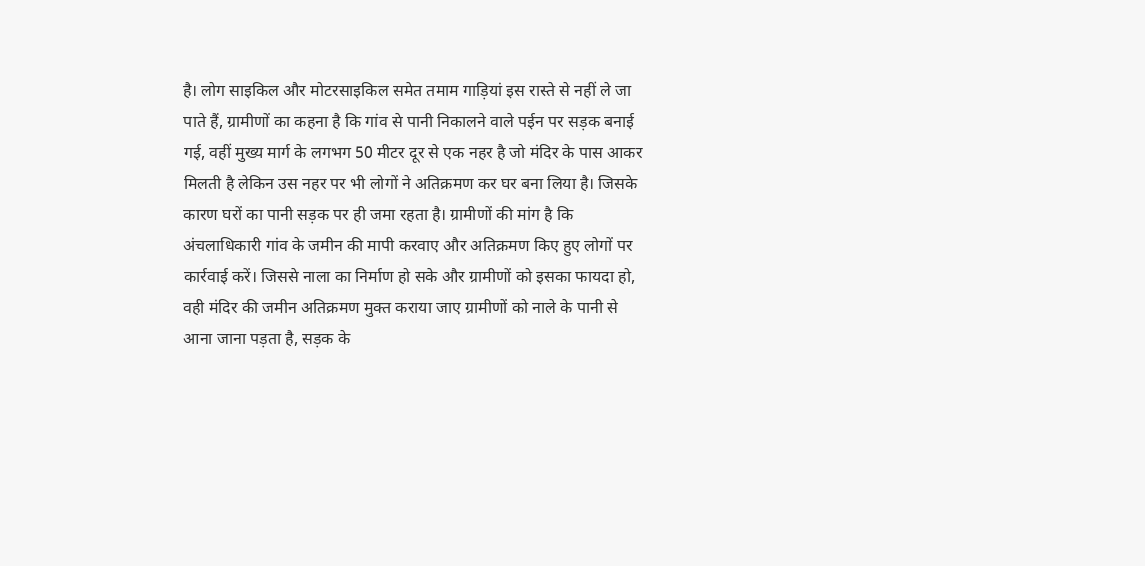है। लोग साइकिल और मोटरसाइकिल समेत तमाम गाड़ियां इस रास्ते से नहीं ले जा पाते हैं, ग्रामीणों का कहना है कि गांव से पानी निकालने वाले पईन पर सड़क बनाई गई, वहीं मुख्य मार्ग के लगभग 50 मीटर दूर से एक नहर है जो मंदिर के पास आकर मिलती है लेकिन उस नहर पर भी लोगों ने अतिक्रमण कर घर बना लिया है। जिसके कारण घरों का पानी सड़क पर ही जमा रहता है। ग्रामीणों की मांग है कि अंचलाधिकारी गांव के जमीन की मापी करवाए और अतिक्रमण किए हुए लोगों पर कार्रवाई करें। जिससे नाला का निर्माण हो सके और ग्रामीणों को इसका फायदा हो, वही मंदिर की जमीन अतिक्रमण मुक्त कराया जाए ग्रामीणों को नाले के पानी से आना जाना पड़ता है, सड़क के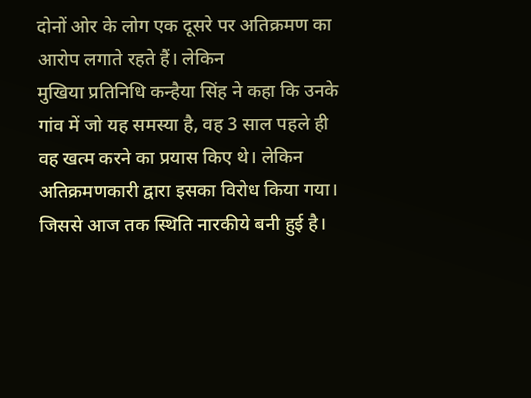दोनों ओर के लोग एक दूसरे पर अतिक्रमण का आरोप लगाते रहते हैं। लेकिन
मुखिया प्रतिनिधि कन्हैया सिंह ने कहा कि उनके गांव में जो यह समस्या है, वह 3 साल पहले ही वह खत्म करने का प्रयास किए थे। लेकिन अतिक्रमणकारी द्वारा इसका विरोध किया गया। जिससे आज तक स्थिति नारकीये बनी हुई है।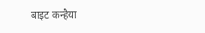बाइट कन्हैया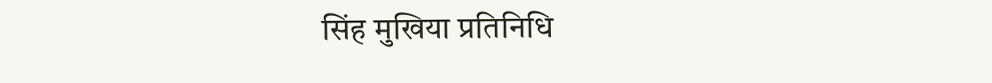सिंह मुखिया प्रतिनिधि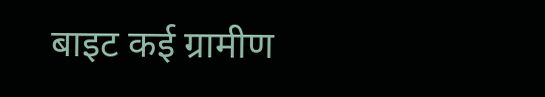बाइट कई ग्रामीण